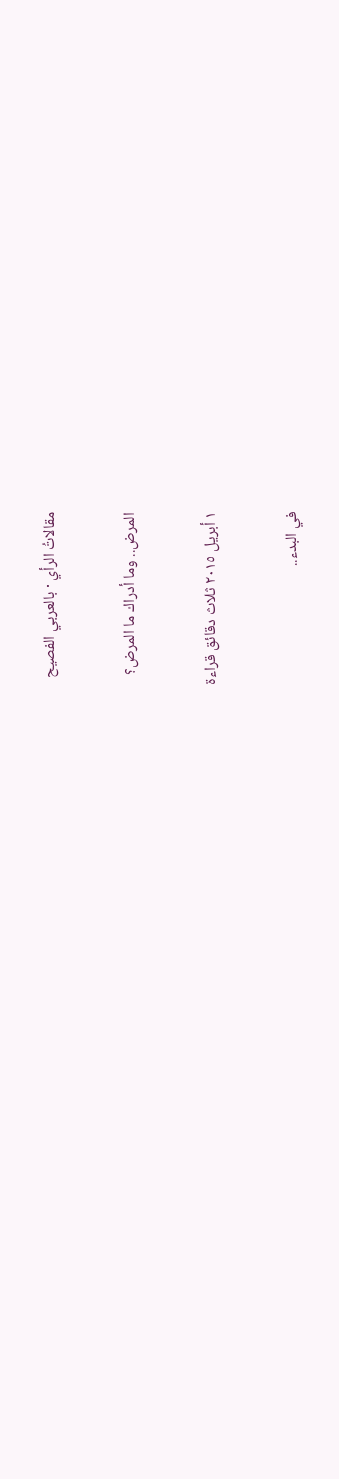مقالاتُ الرأي · بالعربي الفصيح

المرض.. وما أدراك ما المرض؟

١ أبريل ٢٠١٥ ثلاث دقائق قراءة

في البدء..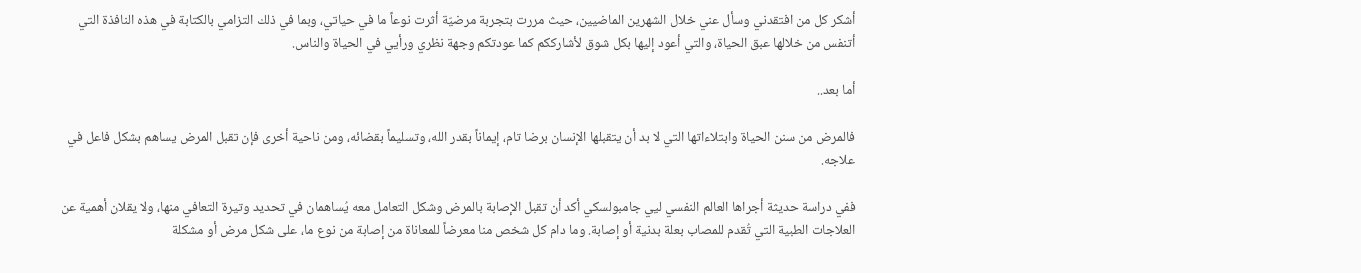أشكر كل من افتقدني وسأل عني خلال الشهرين الماضيين، حيث مررت بتجربة مرضيّة أثرت نوعاً ما في حياتي، وبما في ذلك التزامي بالكتابة في هذه النافذة التي أتنفس من خلالها عبق الحياة، والتي أعود إليها بكل شوق لأشارككم كما عودتكم وجهة نظري ورأيي في الحياة والناس.

أما بعد..

فالمرض من سنن الحياة وابتلاءاتها التي لا بد أن يتقبلها الإنسان برضا تام، إيماناً بقدر الله، وتسليماً بقضائه، ومن ناحية أخرى فإن تقبل المرض يساهم بشكل فاعل في علاجه.

ففي دراسة حديثة أجراها العالم النفسي ليي جامبولسكي أكد أن تقبل الإصابة بالمرض وشكل التعامل معه يُساهمان في تحديد وتيرة التعافي منها، ولا يقلان أهمية عن العلاجات الطبية التي تُقدم للمصاب بعلة بدنية أو إصابة. وما دام كل شخص منا معرضاً للمعاناة من إصابة من نوع ما، على شكل مرض أو مشكلة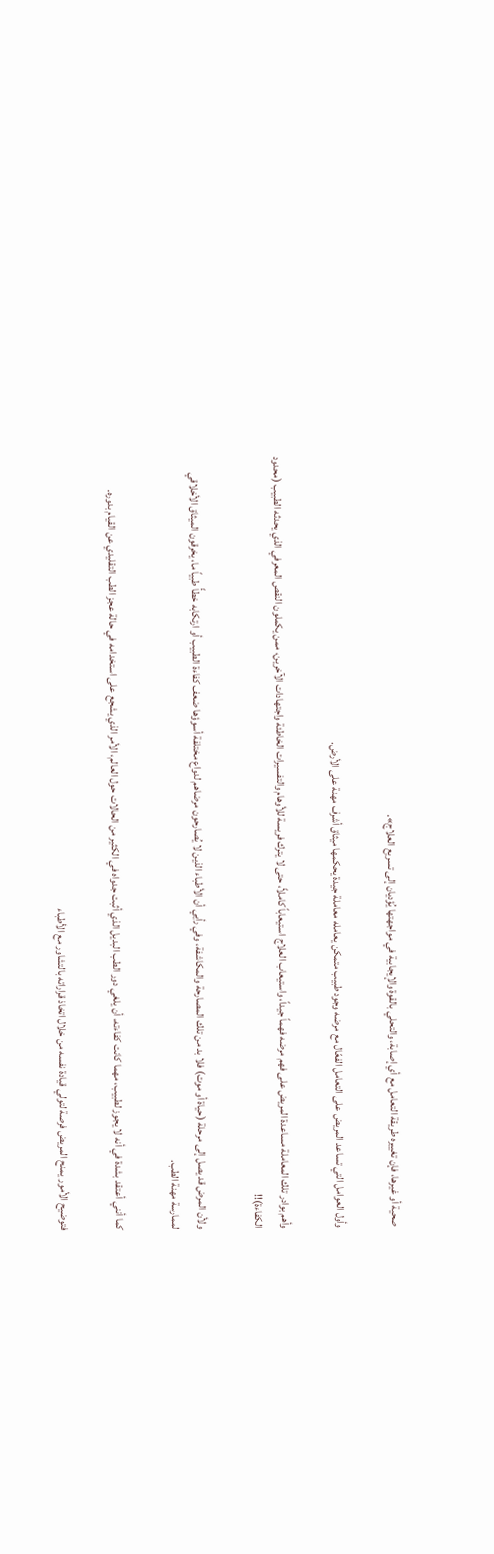صحية أو غيرها، فإن تغييره طريقة التعامل مع أي إصابة، والتحلي بالقوة والإيجابية في مواجهتها يُؤديان إلى تسريع العلاج».

وأول العوامل التي تساعد المريض على التعامل الفعّال مع مرضه وجود طبيب متمكن يعامله معاملة جيدة يحكمها ميثاق أشرف مهنة على الأرض.

وأهم بوادر تلك المعاملة مساعدة المريض على فهم مرضه فهماً جيداً، واستيعاب العلاج استيعاباً كاملاً، حتى لا يترك فريسة للأوهام والتفسيرات الخاطئة واجتهادات الآخرين، ممن يكملون النقص المعرفي الذي يحدثه الطبيب (محدود الكفاءة)!!

ولأن المرض قد يصل إلى مرحلة (حياة أو موت) فلا بد من تلك المصارحة والمكاشفة، وفي رأيي أن الأطباء الذين لا يُصارحون مرضاهم لدواع مختلفة أسوؤها ضعف كفاءة الطبيب أو ارتكابه خطأً طبياً ما، يخرقون الميثاق الأخلاقي لممارسة مهنة الطب.

كما أنني أعتقد بشدة في أنه لا يجوز لطبيب، مهما كانت كفاءته، أن يلغي دور الطب البديل الذي أثبت جدواه في الكثير من الحالات حول العالم، الأمر الذي يشجع على استخدامه في حالة عجز الطب التقليدي عن القيام بدوره.

فتوضيح الأمور يمنح المريض فرصة لتولي قيادة نفسه من خلال اتخاذ قراراته بالتشاور مع الأطباء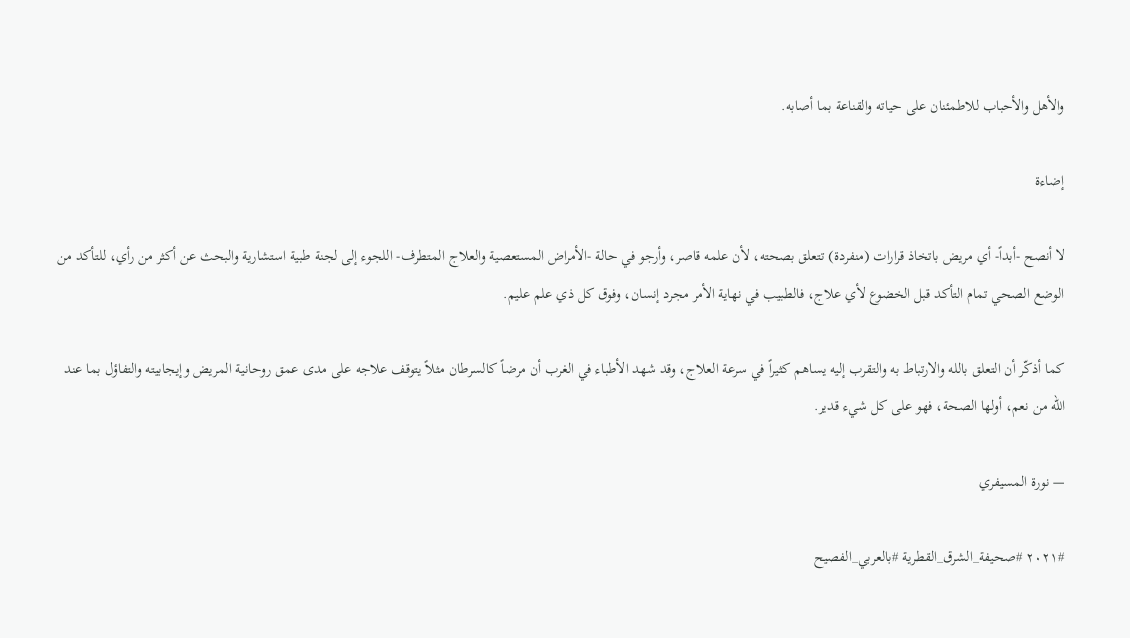والأهل والأحباب للاطمئنان على حياته والقناعة بما أصابه.

إضاءة

لا أنصح -أبداً- أي مريض باتخاذ قرارات (منفردة) تتعلق بصحته، لأن علمه قاصر، وأرجو في حالة -الأمراض المستعصية والعلاج المتطرف- اللجوء إلى لجنة طبية استشارية والبحث عن أكثر من رأي، للتأكد من الوضع الصحي تمام التأكد قبل الخضوع لأي علاج، فالطبيب في نهاية الأمر مجرد إنسان، وفوق كل ذي علم عليم.

كما أذكّر أن التعلق بالله والارتباط به والتقرب إليه يساهم كثيراً في سرعة العلاج، وقد شهد الأطباء في الغرب أن مرضاً كالسرطان مثلاً يتوقف علاجه على مدى عمق روحانية المريض وإيجابيته والتفاؤل بما عند الله من نعم، أولها الصحة، فهو على كل شيء قدير.

— نورة المسيفري

#٢٠٢١ #صحيفة_الشرق_القطرية #بالعربي_الفصيح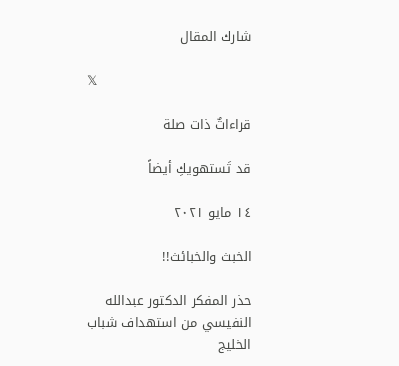شارك المقال

𝕏

قراءاتٌ ذات صلة

قد تَستهويكِ أيضاً

١٤ مايو ٢٠٢١

الخبث والخبائث!!

حذر المفكر الدكتور عبدالله النفيسي من استهداف شباب الخليج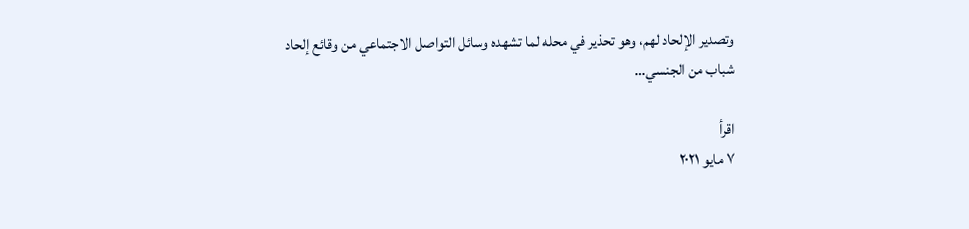وتصدير الإلحاد لهم، وهو تحذير في محله لما تشهده وسائل التواصل الاجتماعي من وقائع إلحاد شباب من الجنسي…

اقرأ
٧ مايو ٢٠٢١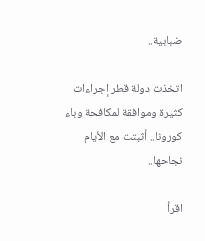ضبابية..

اتخذت دولة قطر إجراءات كثيرة وموافقة لمكافحة وباء كورونا.. أثبتت مع الأيام نجاحها..

اقرأ